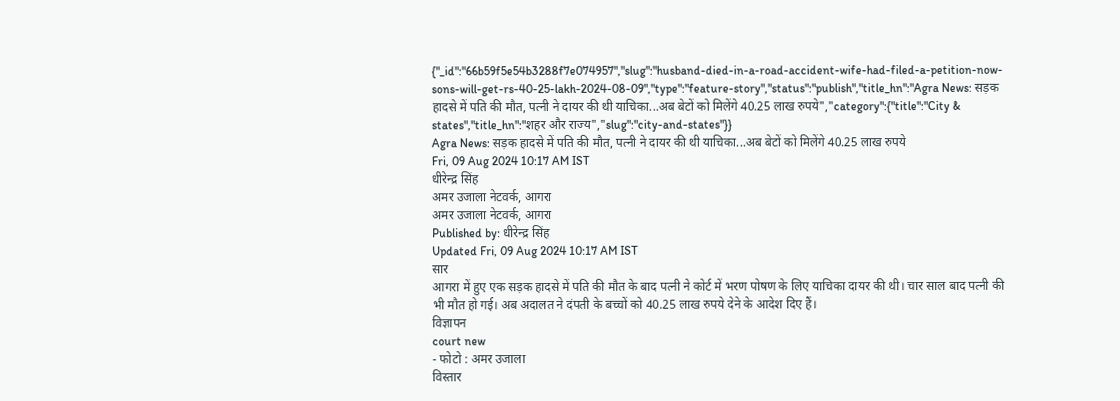{"_id":"66b59f5e54b3288f7e074957","slug":"husband-died-in-a-road-accident-wife-had-filed-a-petition-now-sons-will-get-rs-40-25-lakh-2024-08-09","type":"feature-story","status":"publish","title_hn":"Agra News: सड़क हादसे में पति की मौत, पत्नी ने दायर की थी याचिका...अब बेटों को मिलेंगे 40.25 लाख रुपये","category":{"title":"City & states","title_hn":"शहर और राज्य","slug":"city-and-states"}}
Agra News: सड़क हादसे में पति की मौत, पत्नी ने दायर की थी याचिका...अब बेटों को मिलेंगे 40.25 लाख रुपये
Fri, 09 Aug 2024 10:17 AM IST
धीरेन्द्र सिंह
अमर उजाला नेटवर्क, आगरा
अमर उजाला नेटवर्क, आगरा
Published by: धीरेन्द्र सिंह
Updated Fri, 09 Aug 2024 10:17 AM IST
सार
आगरा में हुए एक सड़क हादसे में पति की मौत के बाद पत्नी ने कोर्ट में भरण पोषण के लिए याचिका दायर की थी। चार साल बाद पत्नी की भी मौत हो गई। अब अदालत ने दंपती के बच्चों को 40.25 लाख रुपये देने के आदेश दिए हैं।
विज्ञापन
court new
- फोटो : अमर उजाला
विस्तार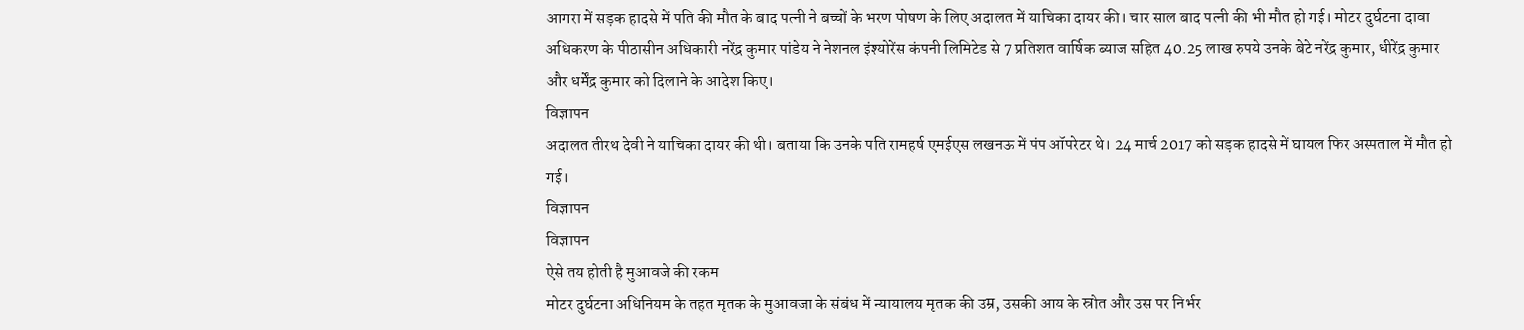आगरा में सड़क हादसे में पति की मौत के बाद पत्नी ने बच्चों के भरण पोषण के लिए अदालत में याचिका दायर की। चार साल बाद पत्नी की भी मौत हो गई। मोटर दुर्घटना दावा अधिकरण के पीठासीन अधिकारी नरेंद्र कुमार पांडेय ने नेशनल इंश्योरेंस कंपनी लिमिटेड से 7 प्रतिशत वार्षिक ब्याज सहित 40.25 लाख रुपये उनके बेटे नरेंद्र कुमार, धीरेंद्र कुमार और धर्मेंद्र कुमार को दिलाने के आदेश किए।
विज्ञापन
अदालत तीरथ देवी ने याचिका दायर की थी। बताया कि उनके पति रामहर्ष एमईएस लखनऊ में पंप ऑपरेटर थे। 24 मार्च 2017 को सड़क हादसे में घायल फिर अस्पताल में मौत हो गई।
विज्ञापन
विज्ञापन
ऐसे तय होती है मुआवजे की रकम
मोटर दुर्घटना अधिनियम के तहत मृतक के मुआवजा के संबंध में न्यायालय मृतक की उम्र, उसकी आय के स्रोत और उस पर निर्भर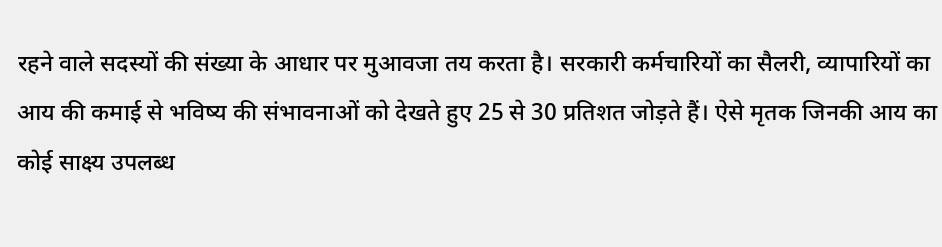रहने वाले सदस्यों की संख्या के आधार पर मुआवजा तय करता है। सरकारी कर्मचारियों का सैलरी, व्यापारियों का आय की कमाई से भविष्य की संभावनाओं को देखते हुए 25 से 30 प्रतिशत जोड़ते हैं। ऐसे मृतक जिनकी आय का कोई साक्ष्य उपलब्ध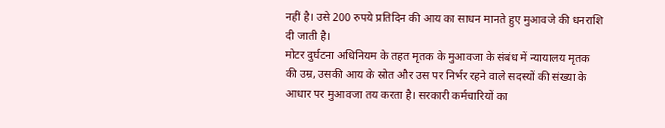नहीं है। उसे 200 रुपये प्रतिदिन की आय का साधन मानते हुए मुआवजे की धनराशि दी जाती है।
मोटर दुर्घटना अधिनियम के तहत मृतक के मुआवजा के संबंध में न्यायालय मृतक की उम्र, उसकी आय के स्रोत और उस पर निर्भर रहने वाले सदस्यों की संख्या के आधार पर मुआवजा तय करता है। सरकारी कर्मचारियों का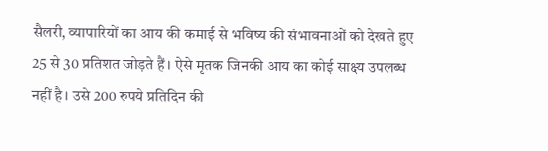सैलरी, व्यापारियों का आय की कमाई से भविष्य की संभावनाओं को देखते हुए 25 से 30 प्रतिशत जोड़ते हैं। ऐसे मृतक जिनकी आय का कोई साक्ष्य उपलब्ध नहीं है। उसे 200 रुपये प्रतिदिन की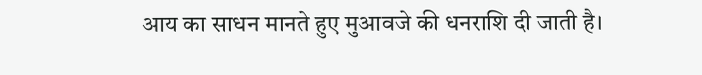आय का साधन मानते हुए मुआवजे की धनराशि दी जाती है।